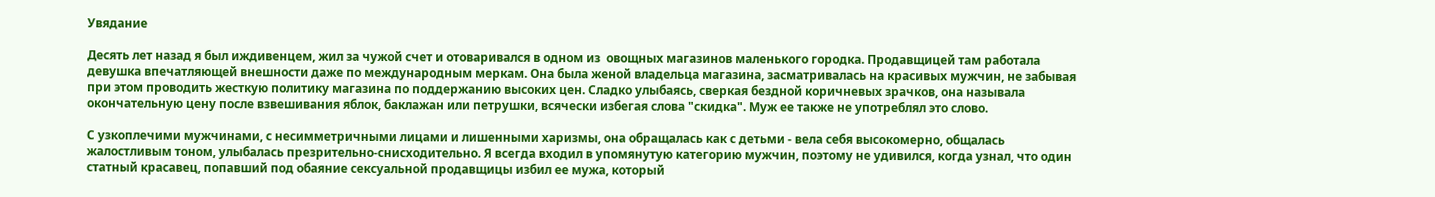Увядание

Десять лет назад я был иждивенцем, жил за чужой счет и отоваривался в одном из  овощных магазинов маленького городка. Продавщицей там работала девушка впечатляющей внешности даже по международным меркам. Она была женой владельца магазина, засматривалась на красивых мужчин, не забывая при этом проводить жесткую политику магазина по поддержанию высоких цен. Сладко улыбаясь, сверкая бездной коричневых зрачков, она называла окончательную цену после взвешивания яблок, баклажан или петрушки, всячески избегая слова "скидка". Муж ее также не употреблял это слово.

С узкоплечими мужчинами, с несимметричными лицами и лишенными харизмы, она обращалась как с детьми - вела себя высокомерно, общалась жалостливым тоном, улыбалась презрительно-снисходительно. Я всегда входил в упомянутую категорию мужчин, поэтому не удивился, когда узнал, что один статный красавец, попавший под обаяние сексуальной продавщицы избил ее мужа, который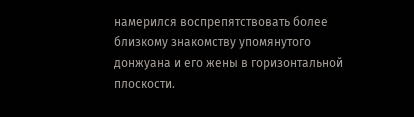намерился воспрепятствовать более близкому знакомству упомянутого донжуана и его жены в горизонтальной плоскости.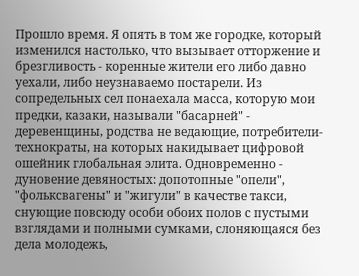Прошло время. Я опять в том же городке, который изменился настолько, что вызывает отторжение и брезгливость - коренные жители его либо давно уехали, либо неузнаваемо постарели. Из сопредельных сел понаехала масса, которую мои предки, казаки, называли "басарней" - деревенщины, родства не ведающие, потребители-технократы, на которых накидывает цифровой ошейник глобальная элита. Одновременно - дуновение девяностых: допотопные "опели", "фольксвагены" и "жигули" в качестве такси, снующие повсюду особи обоих полов с пустыми взглядами и полными сумками, слоняющаяся без дела молодежь,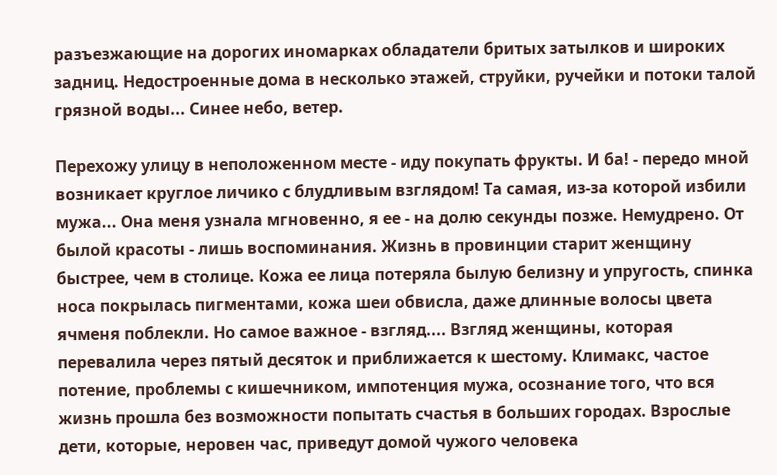разъезжающие на дорогих иномарках обладатели бритых затылков и широких задниц. Недостроенные дома в несколько этажей, струйки, ручейки и потоки талой грязной воды... Синее небо, ветер.

Перехожу улицу в неположенном месте - иду покупать фрукты. И ба! - передо мной возникает круглое личико с блудливым взглядом! Та самая, из-за которой избили мужа... Она меня узнала мгновенно, я ее - на долю секунды позже. Немудрено. От былой красоты - лишь воспоминания. Жизнь в провинции старит женщину быстрее, чем в столице. Кожа ее лица потеряла былую белизну и упругость, спинка носа покрылась пигментами, кожа шеи обвисла, даже длинные волосы цвета ячменя поблекли. Но самое важное - взгляд.... Взгляд женщины, которая перевалила через пятый десяток и приближается к шестому. Климакс, частое потение, проблемы с кишечником, импотенция мужа, осознание того, что вся жизнь прошла без возможности попытать счастья в больших городах. Взрослые дети, которые, неровен час, приведут домой чужого человека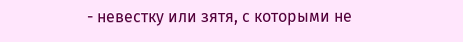- невестку или зятя, с которыми не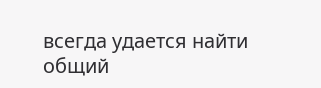всегда удается найти общий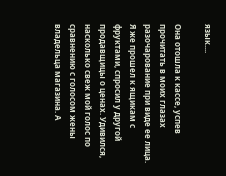язык....

Она отошла к кассе, успев прочитать в моих глазах разочарование при виде ее лица. Я же прошел к ящикам с фруктами, спросил у другой продавщицы о ценах. Удивился, насколько свеж мой голос по сравнению с голосом жены владельца магазина. А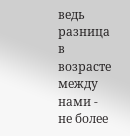ведь разница в возрасте между нами - не более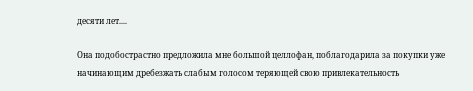десяти лет....

Она подобострастно предложила мне большой целлофан, поблагодарила за покупки уже начинающим дребезжать слабым голосом теряющей свою привлекательность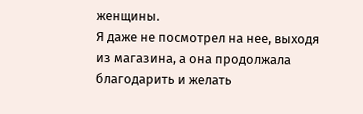женщины.
Я даже не посмотрел на нее, выходя из магазина, а она продолжала благодарить и желать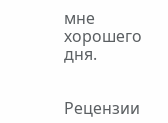мне хорошего дня.


Рецензии